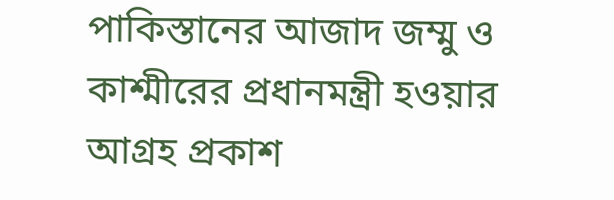পাকিস্তানের আজাদ জম্মু ও কাশ্মীরের প্রধানমন্ত্রী হওয়ার আগ্রহ প্রকাশ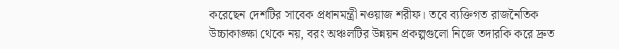করেছেন দেশটির সাবেক প্রধানমন্ত্রী নওয়াজ শরীফ। তবে ব্যক্তিগত রাজনৈতিক উচ্চাকাঙ্ক্ষা থেকে নয়, বরং অঞ্চলটির উন্নয়ন প্রকল্পগুলো নিজে তদারকি করে দ্রুত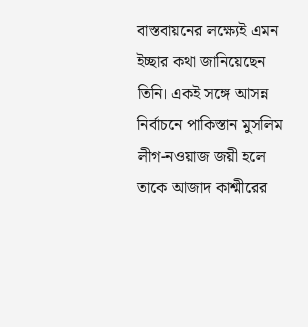বাস্তবায়নের লক্ষ্যেই এমন ইচ্ছার কথা জানিয়েছেন তিনি। একই সঙ্গে আসন্ন নির্বাচনে পাকিস্তান মুসলিম লীগ-নওয়াজ জয়ী হলে তাকে আজাদ কাশ্মীরের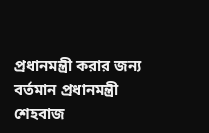প্রধানমন্ত্রী করার জন্য বর্তমান প্রধানমন্ত্রী শেহবাজ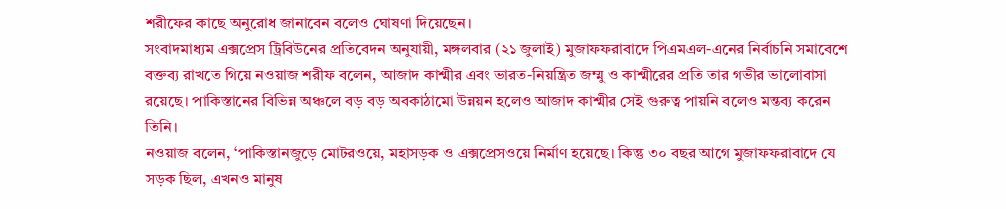শরীফের কাছে অনুরোধ জানাবেন বলেও ঘোষণা দিয়েছেন।
সংবাদমাধ্যম এক্সপ্রেস ট্রিবিউনের প্রতিবেদন অনুযায়ী, মঙ্গলবার (২১ জুলাই) মুজাফফরাবাদে পিএমএল-এনের নির্বাচনি সমাবেশে বক্তব্য রাখতে গিয়ে নওয়াজ শরীফ বলেন, আজাদ কাশ্মীর এবং ভারত-নিয়ন্ত্রিত জম্মু ও কাশ্মীরের প্রতি তার গভীর ভালোবাসা রয়েছে। পাকিস্তানের বিভিন্ন অঞ্চলে বড় বড় অবকাঠামো উন্নয়ন হলেও আজাদ কাশ্মীর সেই গুরুত্ব পায়নি বলেও মন্তব্য করেন তিনি।
নওয়াজ বলেন, ‘পাকিস্তানজুড়ে মোটরওয়ে, মহাসড়ক ও এক্সপ্রেসওয়ে নির্মাণ হয়েছে। কিন্তু ৩০ বছর আগে মুজাফফরাবাদে যে সড়ক ছিল, এখনও মানুষ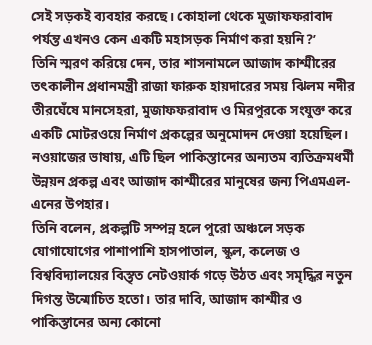সেই সড়কই ব্যবহার করছে। কোহালা থেকে মুজাফফরাবাদ পর্যন্ত এখনও কেন একটি মহাসড়ক নির্মাণ করা হয়নি?’
তিনি স্মরণ করিয়ে দেন, তার শাসনামলে আজাদ কাশ্মীরের তৎকালীন প্রধানমন্ত্রী রাজা ফারুক হায়দারের সময় ঝিলম নদীর তীরঘেঁষে মানসেহরা, মুজাফফরাবাদ ও মিরপুরকে সংযুক্ত করে একটি মোটরওয়ে নির্মাণ প্রকল্পের অনুমোদন দেওয়া হয়েছিল। নওয়াজের ভাষায়, এটি ছিল পাকিস্তানের অন্যতম ব্যতিক্রমধর্মী উন্নয়ন প্রকল্প এবং আজাদ কাশ্মীরের মানুষের জন্য পিএমএল-এনের উপহার।
তিনি বলেন, প্রকল্পটি সম্পন্ন হলে পুরো অঞ্চলে সড়ক যোগাযোগের পাশাপাশি হাসপাতাল, স্কুল, কলেজ ও বিশ্ববিদ্যালয়ের বিস্তৃত নেটওয়ার্ক গড়ে উঠত এবং সমৃদ্ধির নতুন দিগন্ত উন্মোচিত হতো। তার দাবি, আজাদ কাশ্মীর ও পাকিস্তানের অন্য কোনো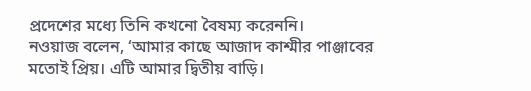প্রদেশের মধ্যে তিনি কখনো বৈষম্য করেননি।
নওয়াজ বলেন, ‘আমার কাছে আজাদ কাশ্মীর পাঞ্জাবের মতোই প্রিয়। এটি আমার দ্বিতীয় বাড়ি।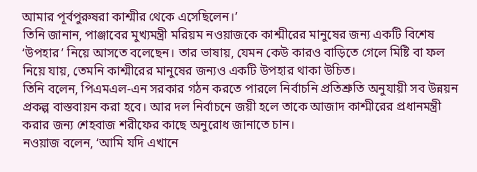আমার পূর্বপুরুষরা কাশ্মীর থেকে এসেছিলেন।’
তিনি জানান, পাঞ্জাবের মুখ্যমন্ত্রী মরিয়ম নওয়াজকে কাশ্মীরের মানুষের জন্য একটি বিশেষ ‘উপহার’ নিয়ে আসতে বলেছেন। তার ভাষায়, যেমন কেউ কারও বাড়িতে গেলে মিষ্টি বা ফল নিয়ে যায়, তেমনি কাশ্মীরের মানুষের জন্যও একটি উপহার থাকা উচিত।
তিনি বলেন, পিএমএল-এন সরকার গঠন করতে পারলে নির্বাচনি প্রতিশ্রুতি অনুযায়ী সব উন্নয়ন প্রকল্প বাস্তবায়ন করা হবে। আর দল নির্বাচনে জয়ী হলে তাকে আজাদ কাশ্মীরের প্রধানমন্ত্রী করার জন্য শেহবাজ শরীফের কাছে অনুরোধ জানাতে চান।
নওয়াজ বলেন, ‘আমি যদি এখানে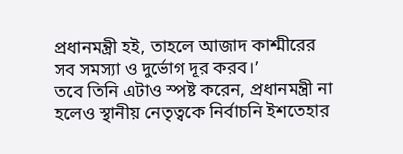প্রধানমন্ত্রী হই, তাহলে আজাদ কাশ্মীরের সব সমস্যা ও দুর্ভোগ দূর করব।’
তবে তিনি এটাও স্পষ্ট করেন, প্রধানমন্ত্রী না হলেও স্থানীয় নেতৃত্বকে নির্বাচনি ইশতেহার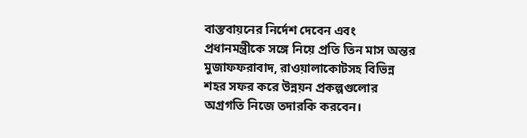বাস্তবায়নের নির্দেশ দেবেন এবং প্রধানমন্ত্রীকে সঙ্গে নিয়ে প্রতি তিন মাস অন্তর মুজাফফরাবাদ, রাওয়ালাকোটসহ বিভিন্ন শহর সফর করে উন্নয়ন প্রকল্পগুলোর অগ্রগতি নিজে তদারকি করবেন।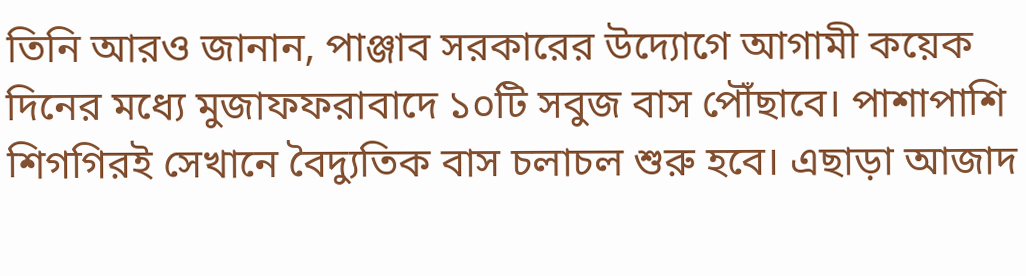তিনি আরও জানান, পাঞ্জাব সরকারের উদ্যোগে আগামী কয়েক দিনের মধ্যে মুজাফফরাবাদে ১০টি সবুজ বাস পৌঁছাবে। পাশাপাশি শিগগিরই সেখানে বৈদ্যুতিক বাস চলাচল শুরু হবে। এছাড়া আজাদ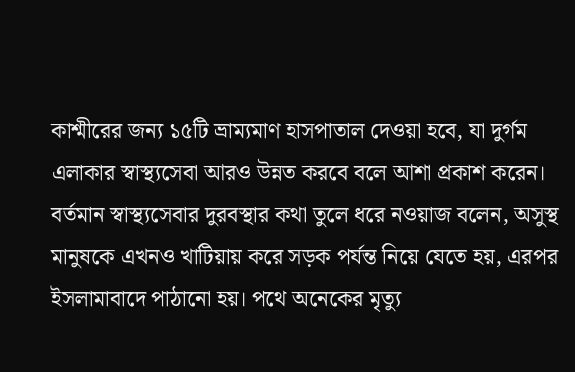কাশ্মীরের জন্য ১৫টি ভ্রাম্যমাণ হাসপাতাল দেওয়া হবে, যা দুর্গম এলাকার স্বাস্থ্যসেবা আরও উন্নত করবে বলে আশা প্রকাশ করেন।
বর্তমান স্বাস্থ্যসেবার দুরবস্থার কথা তুলে ধরে নওয়াজ বলেন, অসুস্থ মানুষকে এখনও খাটিয়ায় করে সড়ক পর্যন্ত নিয়ে যেতে হয়, এরপর ইসলামাবাদে পাঠানো হয়। পথে অনেকের মৃত্যু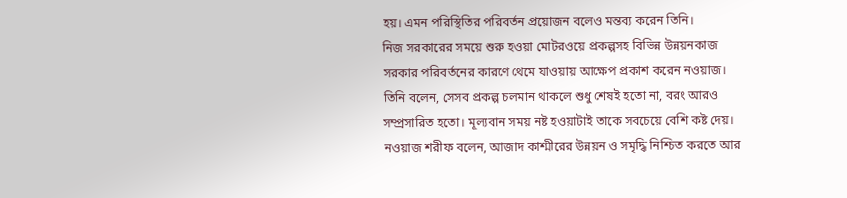হয়। এমন পরিস্থিতির পরিবর্তন প্রয়োজন বলেও মন্তব্য করেন তিনি।
নিজ সরকারের সময়ে শুরু হওয়া মোটরওয়ে প্রকল্পসহ বিভিন্ন উন্নয়নকাজ সরকার পরিবর্তনের কারণে থেমে যাওয়ায় আক্ষেপ প্রকাশ করেন নওয়াজ। তিনি বলেন, সেসব প্রকল্প চলমান থাকলে শুধু শেষই হতো না, বরং আরও সম্প্রসারিত হতো। মূল্যবান সময় নষ্ট হওয়াটাই তাকে সবচেয়ে বেশি কষ্ট দেয়।
নওয়াজ শরীফ বলেন, আজাদ কাশ্মীরের উন্নয়ন ও সমৃদ্ধি নিশ্চিত করতে আর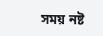সময় নষ্ট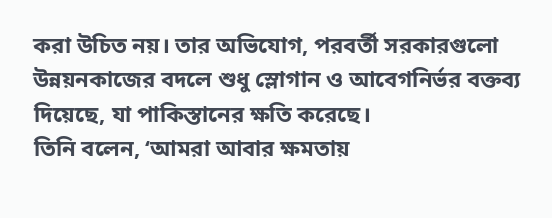করা উচিত নয়। তার অভিযোগ, পরবর্তী সরকারগুলো উন্নয়নকাজের বদলে শুধু স্লোগান ও আবেগনির্ভর বক্তব্য দিয়েছে, যা পাকিস্তানের ক্ষতি করেছে।
তিনি বলেন, ‘আমরা আবার ক্ষমতায়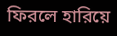ফিরলে হারিয়ে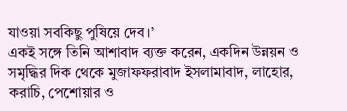যাওয়া সবকিছু পুষিয়ে দেব।’
একই সঙ্গে তিনি আশাবাদ ব্যক্ত করেন, একদিন উন্নয়ন ও সমৃদ্ধির দিক থেকে মুজাফফরাবাদ ইসলামাবাদ, লাহোর, করাচি, পেশোয়ার ও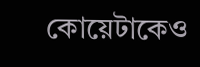কোয়েটাকেও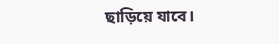ছাড়িয়ে যাবে।